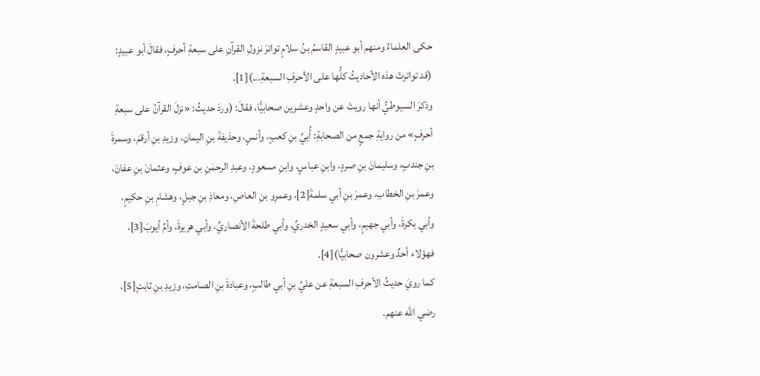حكى العلماءُ ومنهم أبو عبيدٍ القاسمُ بنُ سلامٍ تواترَ نزولِ القرآنِ على سبعةِ أحرفٍ، فقالَ أبو عبيدٍ: (قد تواترتْ هذه الأحاديثُ كلُّها على الأحرفِ السبعةِ...)[1].
وذكرَ السيوطيُّ أنها رويتْ عن واحدٍ وعشرين صحابيًّا، فقالَ: (وردَ حديثُ: «نزلَ القرآنُ على سبعةِ أحرفٍ» من روايةِ جمعٍ من الصحابةِ: أُبيِّ بنِ كعبٍ، وأنسٍ، وحذيفةَ بنِ اليمانِ، وزيدِ بنِ أرقمَ، وسمرةَ بنِ جندبٍ، وسليمانَ بنِ صردٍ، وابنِ عباسٍ، وابنِ مسعودٍ، وعبدِ الرحمٰنِ بن عوفٍ، وعثمانَ بنِ عفانَ، وعمرَ بنِ الخطابِ، وعمرَ بنِ أبي سلمةَ[2]، وعمرِو بنِ العاصِ، ومعاذِ بنِ جبلٍ، وهشامِ بنِ حكيمٍ، وأبي بكرةَ، وأبي جهيمٍ، وأبي سعيدٍ الخدريِّ، وأبي طلحةَ الأنصاريِّ، وأبي هريرةَ، وأمِّ أيوبَ[3]، فهؤلاء أحدٌ وعشرون صحابيًّا)[4].
كما رويَ حديثُ الأحرفِ السبعةِ عن عليِّ بنِ أبي طالبٍ، وعبادةَ بنِ الصامتِ، وزيدِ بنِ ثابتٍ[5]، رضي الله عنهم.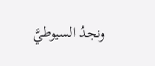ونجدُ السيوطيَّ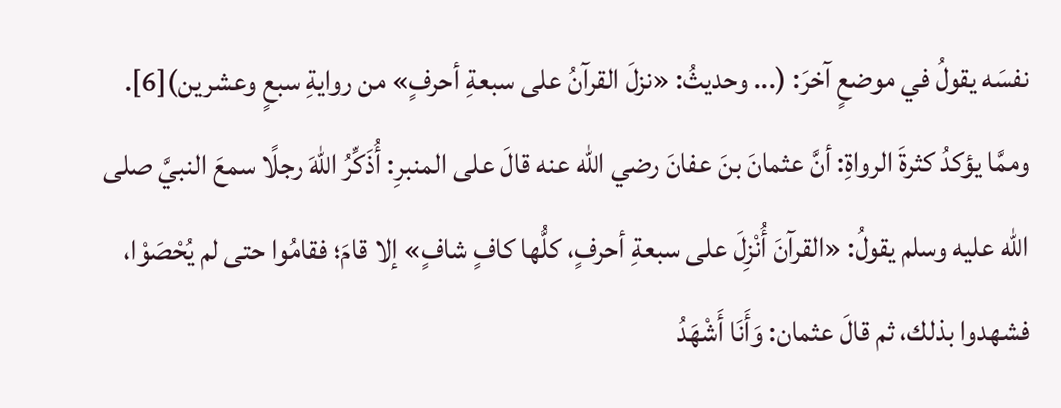نفسَه يقولُ في موضعٍ آخرَ: (... وحديثُ: «نزلَ القرآنُ على سبعةِ أحرفٍ» من روايةِ سبعٍ وعشرين)[6].
وممَّا يؤكدُ كثرةَ الرواةِ: أنَّ عثمانَ بنَ عفانَ رضي الله عنه قالَ على المنبرِ: أُذَكِّرُ اللهَ رجلًا سمعَ النبيَّ صلى الله عليه وسلم يقولُ: «القرآنَ أُنْزِلَ على سبعةِ أحرفٍ، كلُّها كافٍ شافٍ» إلا قامَ؛ فقامُوا حتى لم يُحْصَوْا، فشهدوا بذلك، ثم قالَ عثمان: وَأَنَا أَشْهَدُ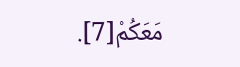مَعَكُمْ[7].